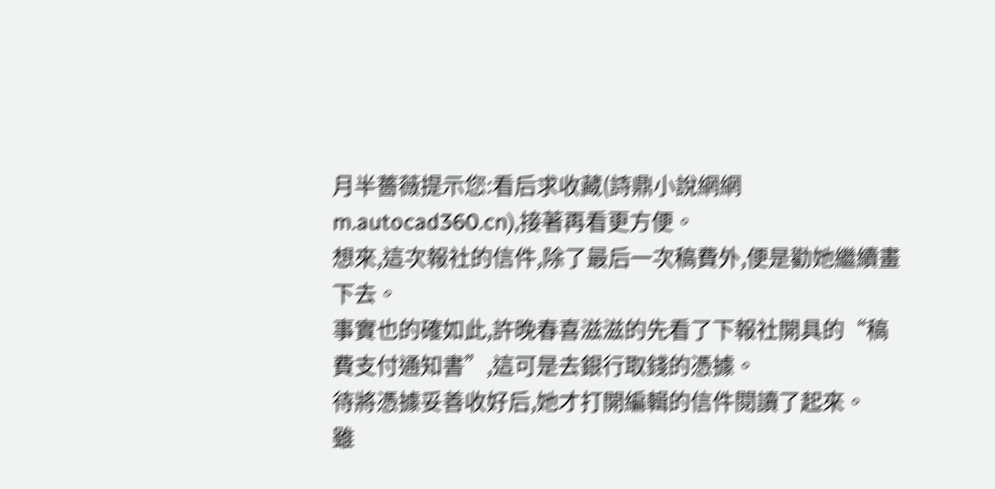月半薔薇提示您:看后求收藏(詩鼎小說網網m.autocad360.cn),接著再看更方便。
想來,這次報社的信件,除了最后一次稿費外,便是勸她繼續畫下去。
事實也的確如此,許晚春喜滋滋的先看了下報社開具的“稿費支付通知書”,這可是去銀行取錢的憑據。
待將憑據妥善收好后,她才打開編輯的信件閱讀了起來。
雖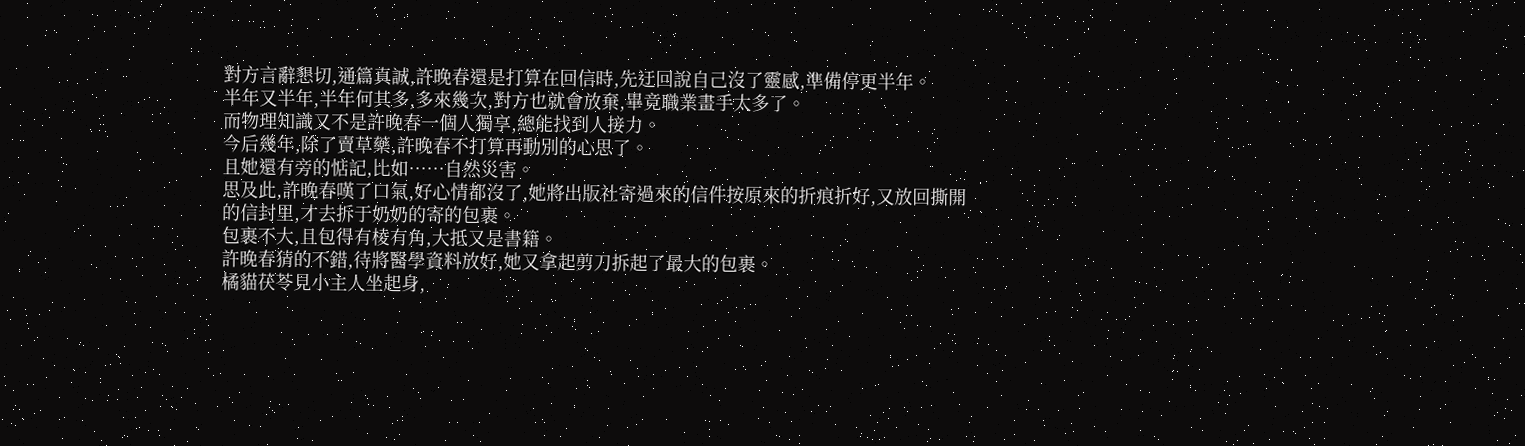對方言辭懇切,通篇真誠,許晚春還是打算在回信時,先迂回說自己沒了靈感,準備停更半年。
半年又半年,半年何其多,多來幾次,對方也就會放棄,畢竟職業畫手太多了。
而物理知識又不是許晚春一個人獨享,總能找到人接力。
今后幾年,除了賣草藥,許晚春不打算再動別的心思了。
且她還有旁的惦記,比如……自然災害。
思及此,許晚春嘆了口氣,好心情都沒了,她將出版社寄過來的信件按原來的折痕折好,又放回撕開的信封里,才去拆于奶奶的寄的包裹。
包裹不大,且包得有棱有角,大抵又是書籍。
許晚春猜的不錯,待將醫學資料放好,她又拿起剪刀拆起了最大的包裹。
橘貓茯苓見小主人坐起身,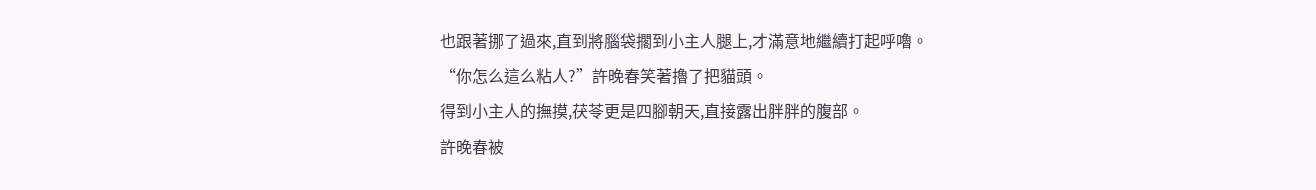也跟著挪了過來,直到將腦袋擱到小主人腿上,才滿意地繼續打起呼嚕。
“你怎么這么粘人?”許晚春笑著擼了把貓頭。
得到小主人的撫摸,茯苓更是四腳朝天,直接露出胖胖的腹部。
許晚春被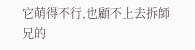它萌得不行,也顧不上去拆師兄的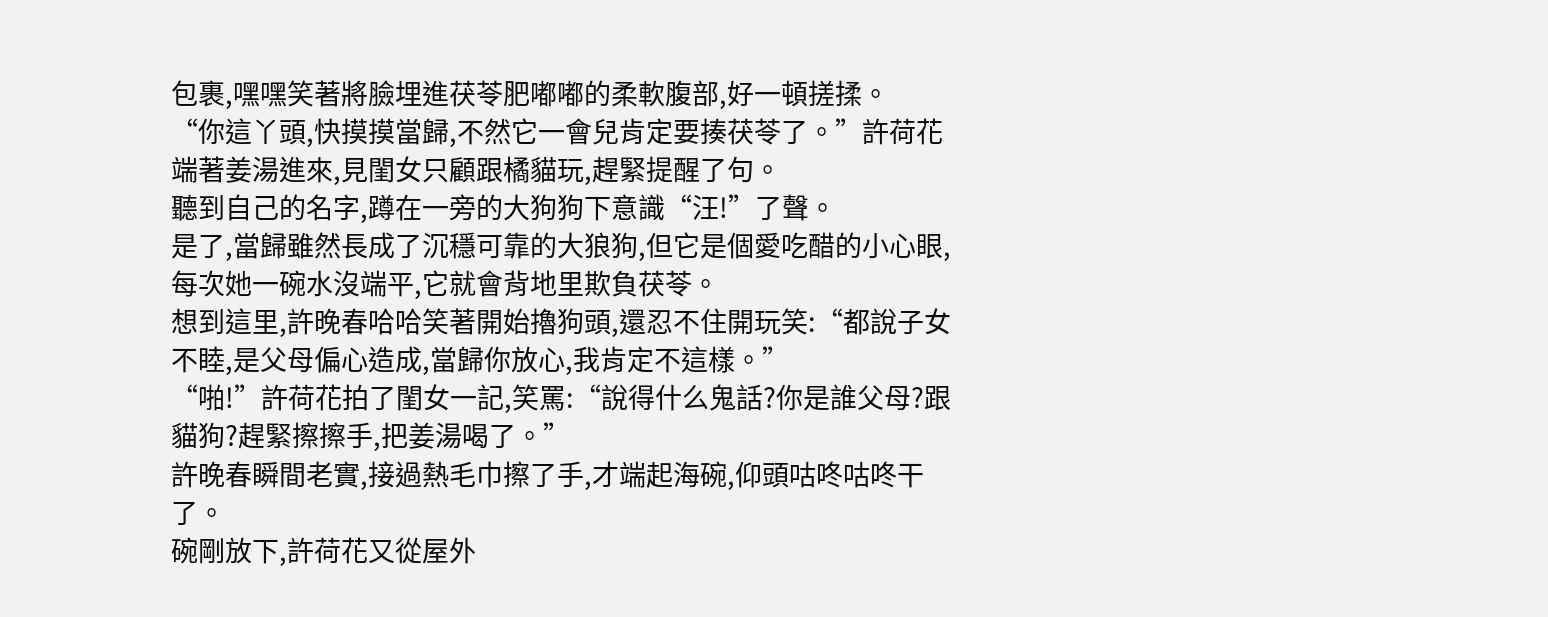包裹,嘿嘿笑著將臉埋進茯苓肥嘟嘟的柔軟腹部,好一頓搓揉。
“你這丫頭,快摸摸當歸,不然它一會兒肯定要揍茯苓了。”許荷花端著姜湯進來,見閨女只顧跟橘貓玩,趕緊提醒了句。
聽到自己的名字,蹲在一旁的大狗狗下意識“汪!”了聲。
是了,當歸雖然長成了沉穩可靠的大狼狗,但它是個愛吃醋的小心眼,每次她一碗水沒端平,它就會背地里欺負茯苓。
想到這里,許晚春哈哈笑著開始擼狗頭,還忍不住開玩笑:“都說子女不睦,是父母偏心造成,當歸你放心,我肯定不這樣。”
“啪!”許荷花拍了閨女一記,笑罵:“說得什么鬼話?你是誰父母?跟貓狗?趕緊擦擦手,把姜湯喝了。”
許晚春瞬間老實,接過熱毛巾擦了手,才端起海碗,仰頭咕咚咕咚干了。
碗剛放下,許荷花又從屋外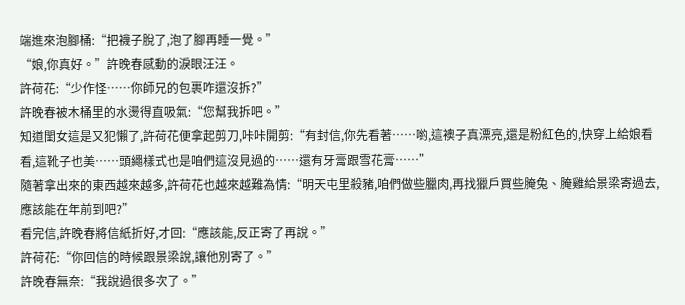端進來泡腳桶:“把襪子脫了,泡了腳再睡一覺。”
“娘,你真好。”許晚春感動的淚眼汪汪。
許荷花:“少作怪……你師兄的包裹咋還沒拆?”
許晚春被木桶里的水燙得直吸氣:“您幫我拆吧。”
知道閨女這是又犯懶了,許荷花便拿起剪刀,咔咔開剪:“有封信,你先看著……喲,這襖子真漂亮,還是粉紅色的,快穿上給娘看看,這靴子也美……頭繩樣式也是咱們這沒見過的……還有牙膏跟雪花膏……”
隨著拿出來的東西越來越多,許荷花也越來越難為情:“明天屯里殺豬,咱們做些臘肉,再找獵戶買些腌兔、腌雞給景梁寄過去,應該能在年前到吧?”
看完信,許晚春將信紙折好,才回:“應該能,反正寄了再說。”
許荷花:“你回信的時候跟景梁說,讓他別寄了。”
許晚春無奈:“我說過很多次了。”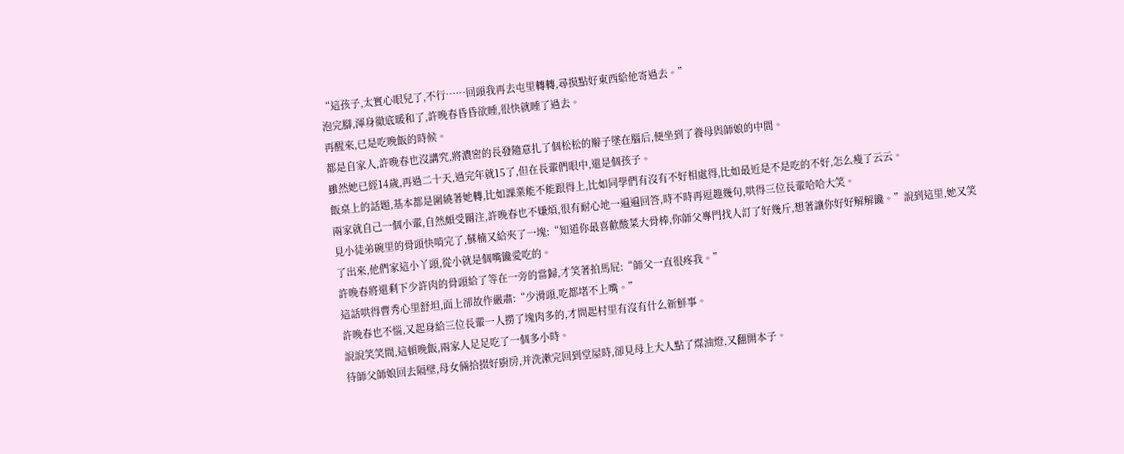“這孩子,太實心眼兒了,不行……回頭我再去屯里轉轉,尋摸點好東西給他寄過去。”
泡完腳,渾身徹底暖和了,許晚春昏昏欲睡,很快就睡了過去。
再醒來,已是吃晚飯的時候。
都是自家人,許晚春也沒講究,將濃密的長發隨意扎了個松松的辮子墜在腦后,便坐到了養母與師娘的中間。
雖然她已經14歲,再過二十天,過完年就15了,但在長輩們眼中,還是個孩子。
飯桌上的話題,基本都是圍繞著她轉,比如課業能不能跟得上,比如同學們有沒有不好相處得,比如最近是不是吃的不好,怎么瘦了云云。
兩家就自己一個小輩,自然頗受關注,許晚春也不嫌煩,很有耐心地一遍遍回答,時不時再逗趣幾句,哄得三位長輩哈哈大笑。
見小徒弟碗里的骨頭快啃完了,蘇楠又給夾了一塊:“知道你最喜歡酸菜大骨棒,你師父專門找人訂了好幾斤,想著讓你好好解解饞。”說到這里,她又笑了出來,他們家這小丫頭,從小就是個嘴饞愛吃的。
許晚春將還剩下少許肉的骨頭給了等在一旁的當歸,才笑著拍馬屁:“師父一直很疼我。”
這話哄得曹秀心里舒坦,面上卻故作嚴肅:“少滑頭,吃都堵不上嘴。”
許晚春也不惱,又起身給三位長輩一人撈了塊肉多的,才問起村里有沒有什么新鮮事。
說說笑笑間,這頓晚飯,兩家人足足吃了一個多小時。
待師父師娘回去隔壁,母女倆拾掇好廚房,并洗漱完回到堂屋時,卻見母上大人點了煤油燈,又翻開本子。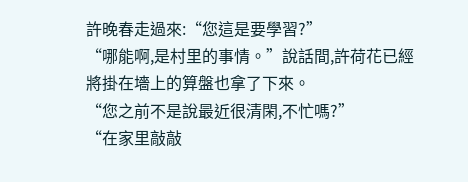許晚春走過來:“您這是要學習?”
“哪能啊,是村里的事情。”說話間,許荷花已經將掛在墻上的算盤也拿了下來。
“您之前不是說最近很清閑,不忙嗎?”
“在家里敲敲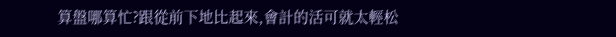算盤哪算忙?跟從前下地比起來,會計的活可就太輕松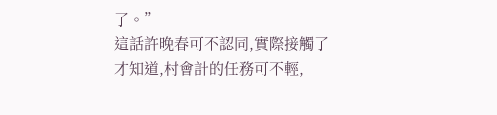了。”
這話許晚春可不認同,實際接觸了才知道,村會計的任務可不輕,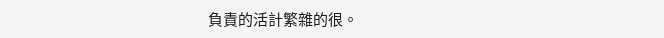負責的活計繁雜的很。